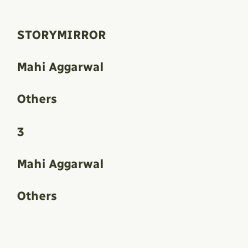STORYMIRROR

Mahi Aggarwal

Others

3

Mahi Aggarwal

Others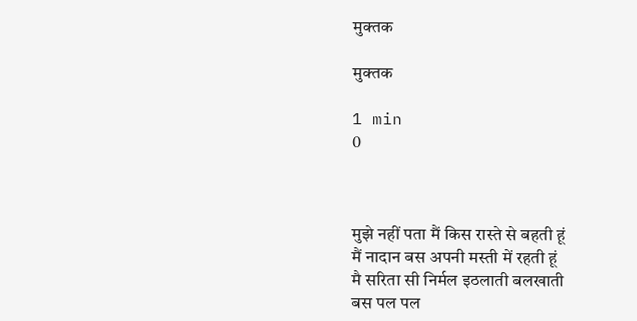मुक्तक

मुक्तक

1 min
0



मुझे नहीं पता मैं किस रास्ते से बहती हूं
मैं नादान बस अपनी मस्ती में रहती हूं
मै सरिता सी निर्मल इठलाती बलखाती
बस पल पल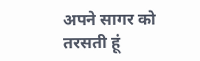अपने सागर को तरसती हूं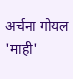अर्चना गोयल 'माही'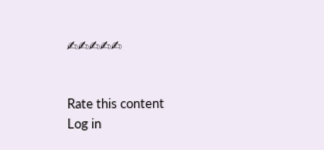✍✍✍✍✍


Rate this content
Log in